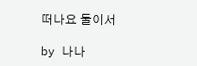떠나요 둘이서

by 나나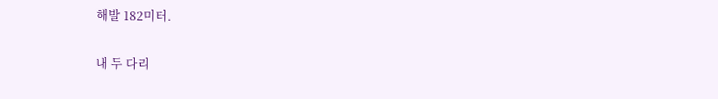해발 182미터.

내 두 다리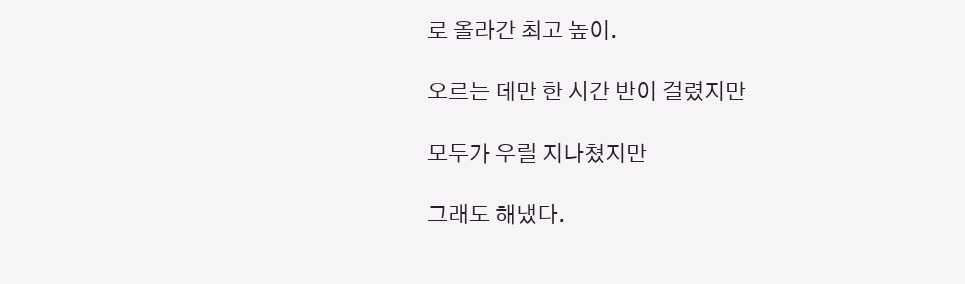로 올라간 최고 높이.

오르는 데만 한 시간 반이 걸렸지만

모두가 우릴 지나쳤지만

그래도 해냈다.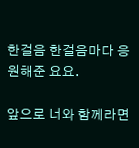한걸음 한걸음마다 응원해준 요요.

앞으로 너와 함께라면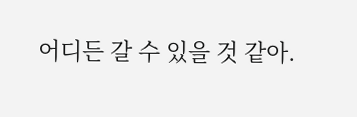어디든 갈 수 있을 것 같아.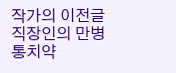작가의 이전글직장인의 만병통치약